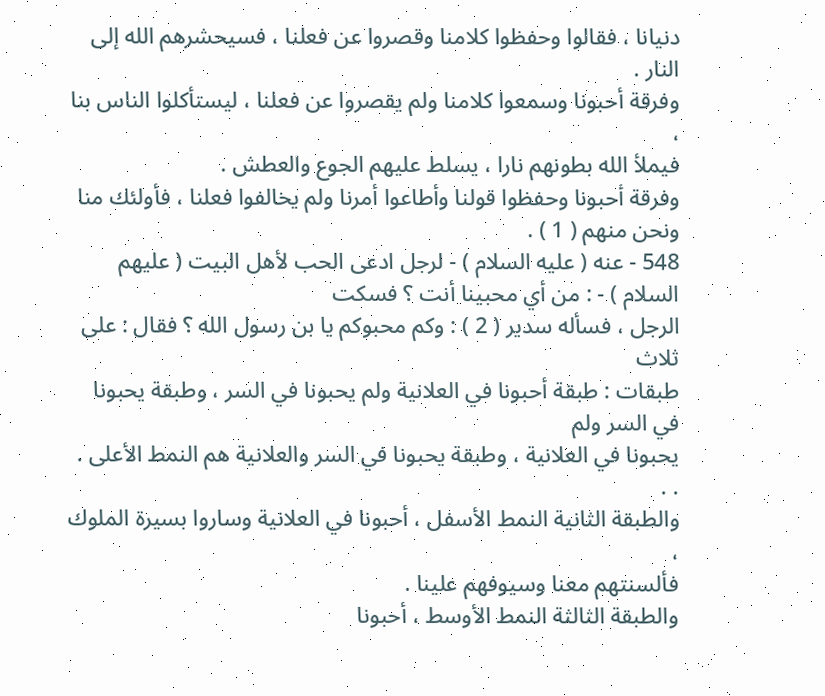دنيانا ، فقالوا وحفظوا كلامنا وقصروا عن فعلنا ، فسيحشرهم الله إلى النار .
وفرقة أحبونا وسمعوا كلامنا ولم يقصروا عن فعلنا ، ليستأكلوا الناس بنا ،
فيملأ الله بطونهم نارا ، يسلط عليهم الجوع والعطش .
وفرقة أحبونا وحفظوا قولنا وأطاعوا أمرنا ولم يخالفوا فعلنا ، فأولئك منا
ونحن منهم ( 1 ) .
548 - عنه ( عليه السلام ) - لرجل ادعى الحب لأهل البيت ( عليهم السلام ) - : من أي محبينا أنت ؟ فسكت
الرجل ، فسأله سدير ( 2 ) : وكم محبوكم يا بن رسول الله ؟ فقال : على ثلاث
طبقات : طبقة أحبونا في العلانية ولم يحبونا في السر ، وطبقة يحبونا في السر ولم
يحبونا في العلانية ، وطبقة يحبونا في السر والعلانية هم النمط الأعلى . . .
والطبقة الثانية النمط الأسفل ، أحبونا في العلانية وساروا بسيرة الملوك ،
فألسنتهم معنا وسيوفهم علينا .
والطبقة الثالثة النمط الأوسط ، أحبونا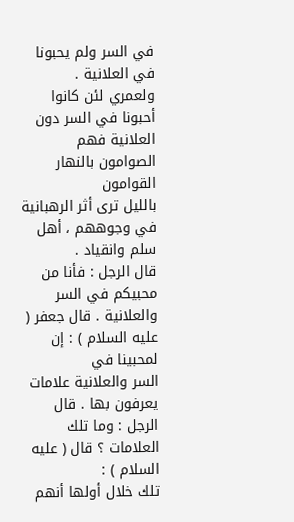في السر ولم يحبونا في العلانية .
ولعمري لئن كانوا أحبونا في السر دون العلانية فهم الصوامون بالنهار القوامون
بالليل ترى أثر الرهبانية في وجوههم ، أهل سلم وانقياد .
قال الرجل : فأنا من محبيكم في السر والعلانية . قال جعفر ( عليه السلام ) : إن لمحبينا في
السر والعلانية علامات يعرفون بها . قال الرجل : وما تلك العلامات ؟ قال ( عليه السلام ) :
تلك خلال أولها أنهم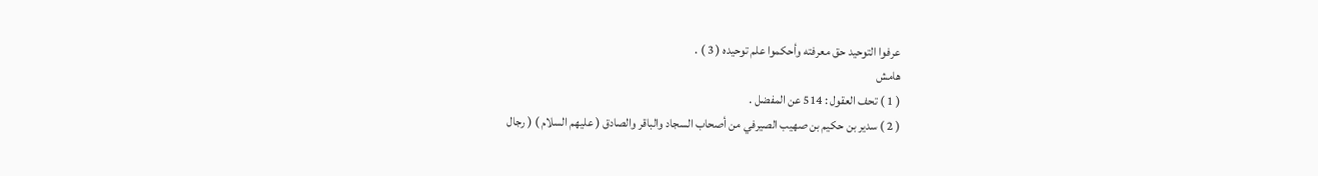عرفوا التوحيد حق معرفته وأحكموا علم توحيده ( 3 ) .
هامش
( 1 ) تحف العقول : 514 عن المفضل .
( 2 ) سدير بن حكيم بن صهيب الصيرفي من أصحاب السجاد والباقر والصادق ( عليهم السلام ) ( رجال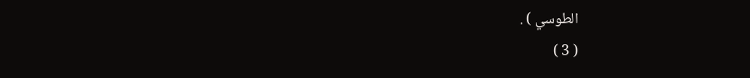الطوسي ) .
( 3 )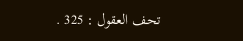تحف العقول : 325 .